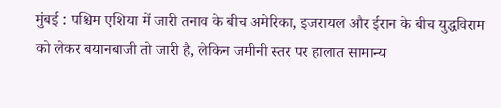मुंबई : पश्चिम एशिया में जारी तनाव के बीच अमेरिका, इजरायल और ईरान के बीच युद्धविराम को लेकर बयानबाजी तो जारी है, लेकिन जमीनी स्तर पर हालात सामान्य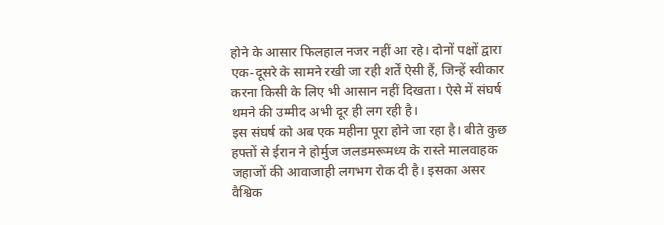होने के आसार फिलहाल नजर नहीं आ रहे। दोनों पक्षों द्वारा एक-दूसरे के सामने रखी जा रही शर्तें ऐसी हैं, जिन्हें स्वीकार करना किसी के लिए भी आसान नहीं दिखता। ऐसे में संघर्ष थमने की उम्मीद अभी दूर ही लग रही है।
इस संघर्ष को अब एक महीना पूरा होने जा रहा है। बीते कुछ हफ्तों से ईरान ने होर्मुज जलडमरूमध्य के रास्ते मालवाहक जहाजों की आवाजाही लगभग रोक दी है। इसका असर वैश्विक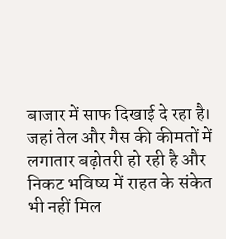बाजार में साफ दिखाई दे रहा है। जहां तेल और गैस की कीमतों में लगातार बढ़ोतरी हो रही है और निकट भविष्य में राहत के संकेत भी नहीं मिल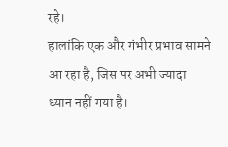रहे।
हालांकि एक और गंभीर प्रभाव सामने आ रहा है, जिस पर अभी ज्यादा ध्यान नहीं गया है।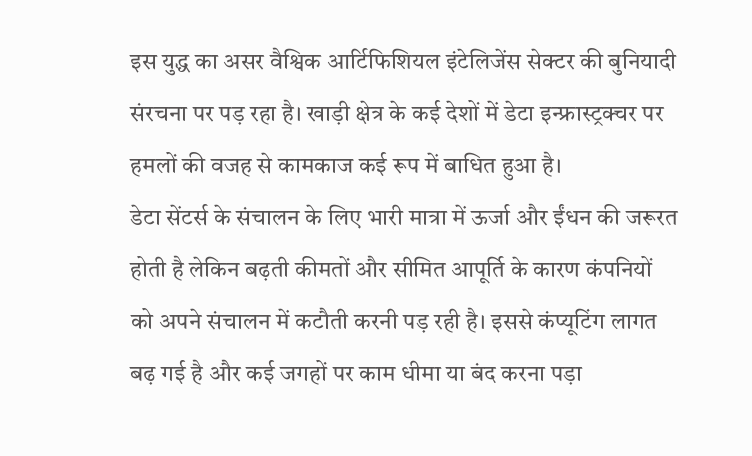इस युद्ध का असर वैश्विक आर्टिफिशियल इंटेलिजेंस सेक्टर की बुनियादी संरचना पर पड़ रहा है। खाड़ी क्षेत्र के कई देशों में डेटा इन्फ्रास्ट्रक्चर पर हमलों की वजह से कामकाज कई रूप में बाधित हुआ है।
डेटा सेंटर्स के संचालन के लिए भारी मात्रा में ऊर्जा और ईंधन की जरूरत होती है लेकिन बढ़ती कीमतों और सीमित आपूर्ति के कारण कंपनियों को अपने संचालन में कटौती करनी पड़ रही है। इससे कंप्यूटिंग लागत बढ़ गई है और कई जगहों पर काम धीमा या बंद करना पड़ा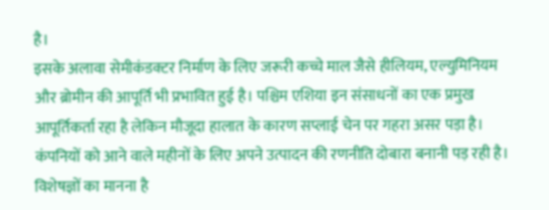है।
इसके अलावा सेमीकंडक्टर निर्माण के लिए जरूरी कच्चे माल जैसे हीलियम, एल्युमिनियम और ब्रोमीन की आपूर्ति भी प्रभावित हुई है। पश्चिम एशिया इन संसाधनों का एक प्रमुख आपूर्तिकर्ता रहा है लेकिन मौजूदा हालात के कारण सप्लाई चेन पर गहरा असर पड़ा है। कंपनियों को आने वाले महीनों के लिए अपने उत्पादन की रणनीति दोबारा बनानी पड़ रही है।
विशेषज्ञों का मानना है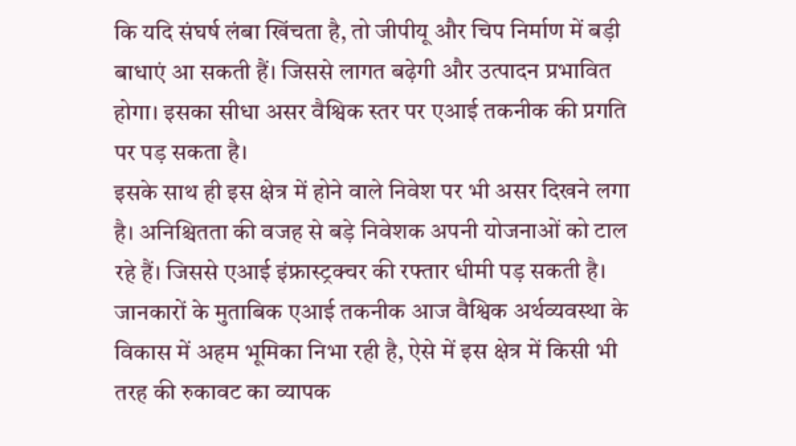कि यदि संघर्ष लंबा खिंचता है, तो जीपीयू और चिप निर्माण में बड़ी बाधाएं आ सकती हैं। जिससे लागत बढ़ेगी और उत्पादन प्रभावित होगा। इसका सीधा असर वैश्विक स्तर पर एआई तकनीक की प्रगति पर पड़ सकता है।
इसके साथ ही इस क्षेत्र में होने वाले निवेश पर भी असर दिखने लगा है। अनिश्चितता की वजह से बड़े निवेशक अपनी योजनाओं को टाल रहे हैं। जिससे एआई इंफ्रास्ट्रक्चर की रफ्तार धीमी पड़ सकती है। जानकारों के मुताबिक एआई तकनीक आज वैश्विक अर्थव्यवस्था के विकास में अहम भूमिका निभा रही है, ऐसे में इस क्षेत्र में किसी भी तरह की रुकावट का व्यापक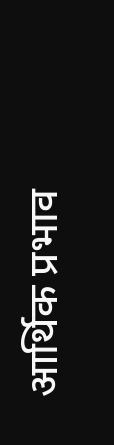आर्थिक प्रभाव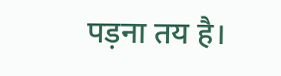पड़ना तय है।